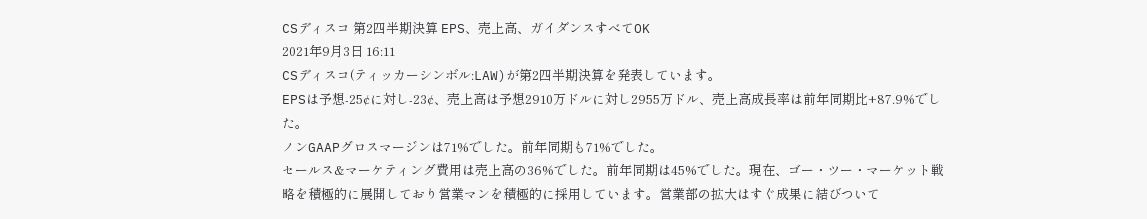CSディスコ 第2四半期決算 EPS、売上高、ガイダンスすべてOK
2021年9月3日 16:11
CSディスコ(ティッカーシンボル:LAW)が第2四半期決算を発表しています。
EPSは予想-25¢に対し-23¢、売上高は予想2910万ドルに対し2955万ドル、売上高成長率は前年同期比+87.9%でした。
ノンGAAPグロスマージンは71%でした。前年同期も71%でした。
セールス&マーケティング費用は売上高の36%でした。前年同期は45%でした。現在、ゴー・ツー・マーケット戦略を積極的に展開しており営業マンを積極的に採用しています。営業部の拡大はすぐ成果に結びついて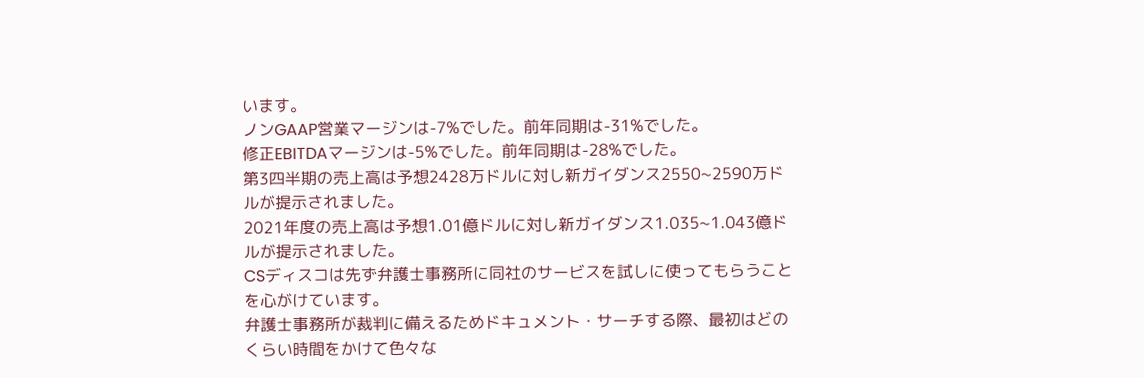います。
ノンGAAP営業マージンは-7%でした。前年同期は-31%でした。
修正EBITDAマージンは-5%でした。前年同期は-28%でした。
第3四半期の売上高は予想2428万ドルに対し新ガイダンス2550~2590万ドルが提示されました。
2021年度の売上高は予想1.01億ドルに対し新ガイダンス1.035~1.043億ドルが提示されました。
CSディスコは先ず弁護士事務所に同社のサービスを試しに使ってもらうことを心がけています。
弁護士事務所が裁判に備えるためドキュメント・サーチする際、最初はどのくらい時間をかけて色々な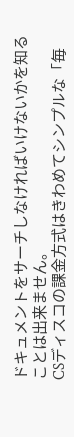ドキュメントをサーチしなければいけないかを知ることは出来ません。
CSディスコの課金方式はきわめてシンプルな「毎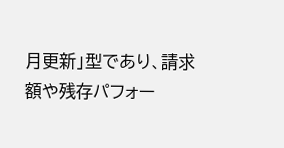月更新」型であり、請求額や残存パフォー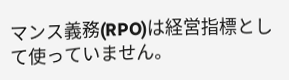マンス義務(RPO)は経営指標として使っていません。